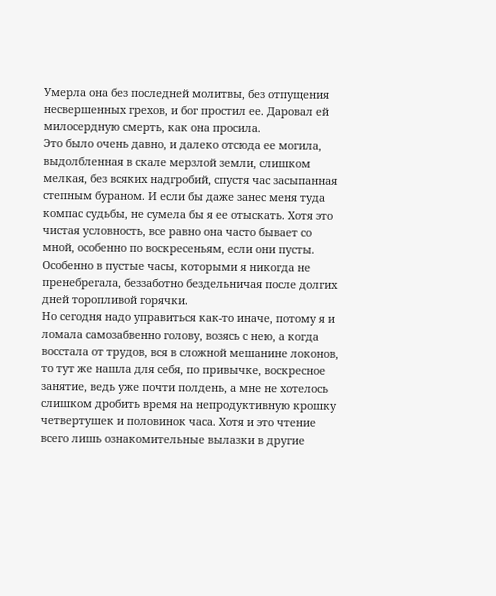Умерла она без последней молитвы, без отпущения несвершенных грехов, и бог простил ее. Даровал ей милосердную смерть, как она просила.
Это было очень давно, и далеко отсюда ее могила, выдолбленная в скале мерзлой земли, слишком мелкая, без всяких надгробий, спустя час засыпанная степным бураном. И если бы даже занес меня туда компас судьбы, не сумела бы я ее отыскать. Хотя это чистая условность, все равно она часто бывает со мной, особенно по воскресеньям, если они пусты. Особенно в пустые часы, которыми я никогда не пренебрегала, беззаботно бездельничая после долгих дней торопливой горячки.
Но сегодня надо управиться как-то иначе, потому я и ломала самозабвенно голову, возясь с нею, а когда восстала от трудов, вся в сложной мешанине локонов, то тут же нашла для себя, по привычке, воскресное занятие, ведь уже почти полдень, а мне не хотелось слишком дробить время на непродуктивную крошку четвертушек и половинок часа. Хотя и это чтение всего лишь ознакомительные вылазки в другие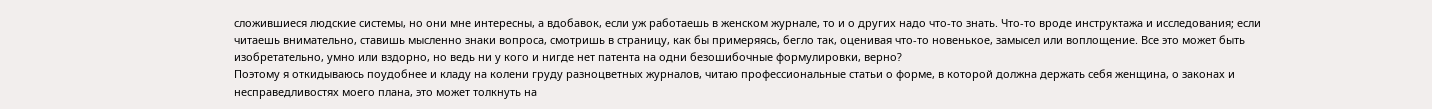сложившиеся людские системы, но они мне интересны, а вдобавок, если уж работаешь в женском журнале, то и о других надо что-то знать. Что-то вроде инструктажа и исследования; если читаешь внимательно, ставишь мысленно знаки вопроса, смотришь в страницу, как бы примеряясь, бегло так, оценивая что-то новенькое, замысел или воплощение. Все это может быть изобретательно, умно или вздорно, но ведь ни у кого и нигде нет патента на одни безошибочные формулировки, верно?
Поэтому я откидываюсь поудобнее и кладу на колени груду разноцветных журналов, читаю профессиональные статьи о форме, в которой должна держать себя женщина, о законах и несправедливостях моего плана, это может толкнуть на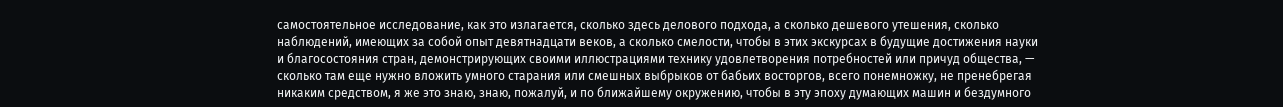самостоятельное исследование, как это излагается, сколько здесь делового подхода, а сколько дешевого утешения, сколько наблюдений, имеющих за собой опыт девятнадцати веков, а сколько смелости, чтобы в этих экскурсах в будущие достижения науки и благосостояния стран, демонстрирующих своими иллюстрациями технику удовлетворения потребностей или причуд общества, — сколько там еще нужно вложить умного старания или смешных выбрыков от бабьих восторгов, всего понемножку, не пренебрегая никаким средством, я же это знаю, знаю, пожалуй, и по ближайшему окружению, чтобы в эту эпоху думающих машин и бездумного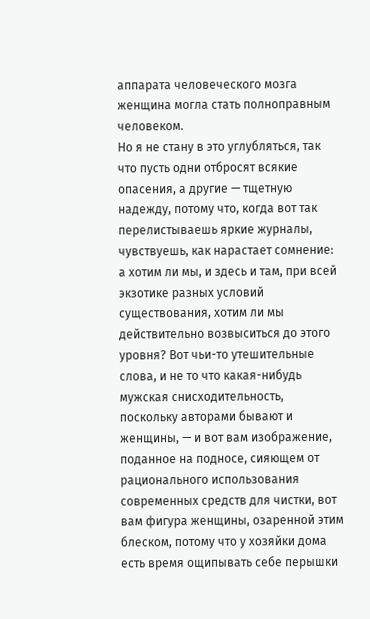аппарата человеческого мозга женщина могла стать полноправным человеком.
Но я не стану в это углубляться, так что пусть одни отбросят всякие опасения, а другие — тщетную надежду, потому что, когда вот так перелистываешь яркие журналы, чувствуешь, как нарастает сомнение: а хотим ли мы, и здесь и там, при всей экзотике разных условий существования, хотим ли мы действительно возвыситься до этого уровня? Вот чьи-то утешительные слова, и не то что какая-нибудь мужская снисходительность, поскольку авторами бывают и женщины, — и вот вам изображение, поданное на подносе, сияющем от рационального использования современных средств для чистки, вот вам фигура женщины, озаренной этим блеском, потому что у хозяйки дома есть время ощипывать себе перышки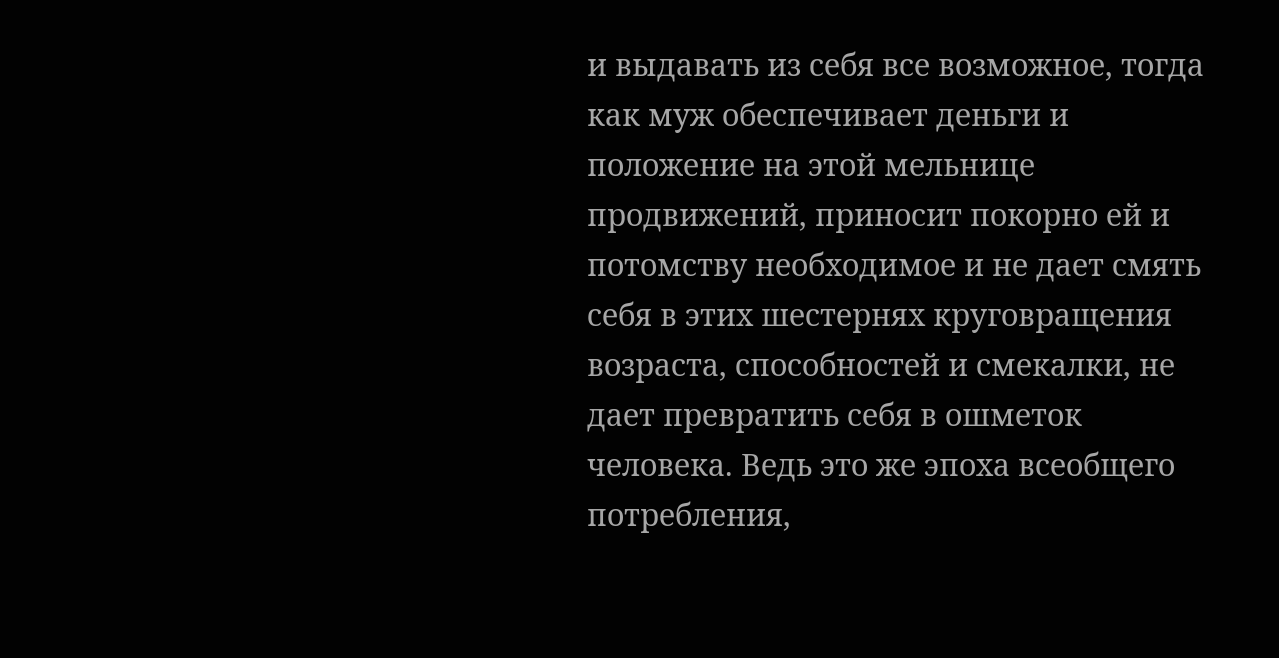и выдавать из себя все возможное, тогда как муж обеспечивает деньги и положение на этой мельнице продвижений, приносит покорно ей и потомству необходимое и не дает смять себя в этих шестернях круговращения возраста, способностей и смекалки, не дает превратить себя в ошметок человека. Ведь это же эпоха всеобщего потребления,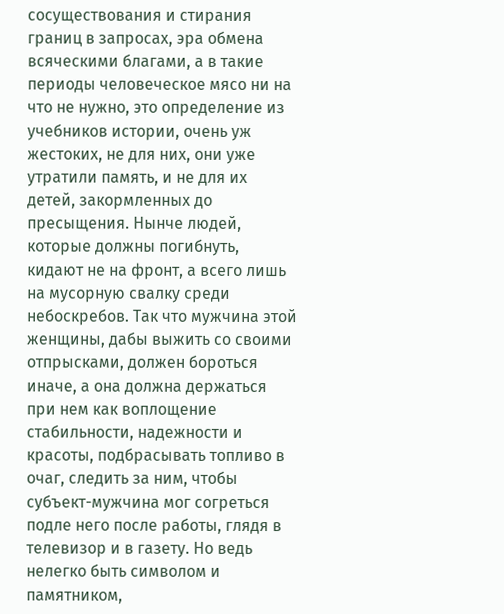сосуществования и стирания границ в запросах, эра обмена всяческими благами, а в такие периоды человеческое мясо ни на что не нужно, это определение из учебников истории, очень уж жестоких, не для них, они уже утратили память, и не для их детей, закормленных до пресыщения. Нынче людей, которые должны погибнуть, кидают не на фронт, а всего лишь на мусорную свалку среди небоскребов. Так что мужчина этой женщины, дабы выжить со своими отпрысками, должен бороться иначе, а она должна держаться при нем как воплощение стабильности, надежности и красоты, подбрасывать топливо в очаг, следить за ним, чтобы субъект-мужчина мог согреться подле него после работы, глядя в телевизор и в газету. Но ведь нелегко быть символом и памятником,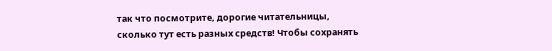так что посмотрите, дорогие читательницы, сколько тут есть разных средств! Чтобы сохранять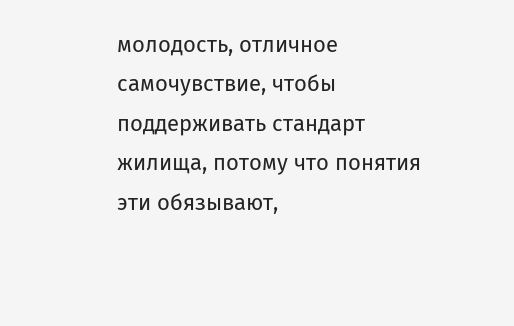молодость, отличное самочувствие, чтобы поддерживать стандарт жилища, потому что понятия эти обязывают,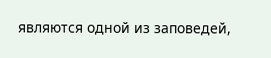являются одной из заповедей,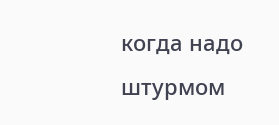когда надо штурмом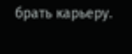брать карьеру.